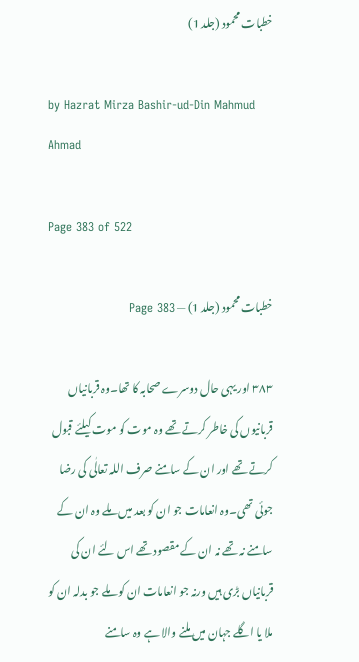خطبات محمود (جلد 1)

by Hazrat Mirza Bashir-ud-Din Mahmud Ahmad

Page 383 of 522

خطبات محمود (جلد 1) — Page 383

٣٨٣ اور یہی حال دوسرے صحابہ کا تھا۔وہ قربانیاں قربانیوں کی خاطر کرتے تھے وہ موت کو موت کیلئے قبول کرتے تھے اور ان کے سامنے صرف اللہ تعالٰی کی رضا جوئی تھی۔وہ انعامات جو ان کو بعد میں ملے وہ ان کے سامنے نہ تھے نہ ان کے مقصود تھے اس لئے ان کی قربانیاں بڑی ہیں ورنہ جو انعامات ان کو ملے جو بدلہ ان کو ملا یا اگلے جہان میں ملنے والا ہے وہ سامنے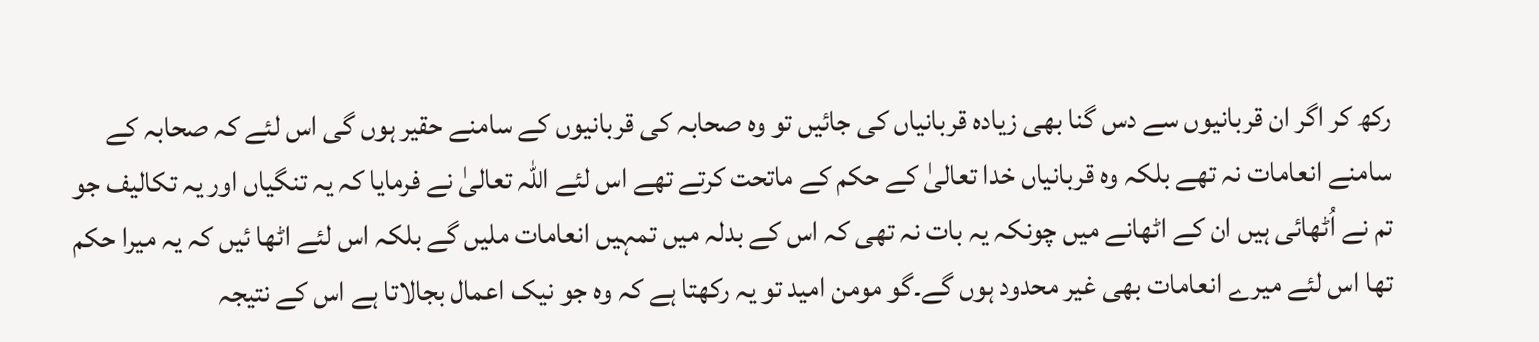رکھ کر اگر ان قربانیوں سے دس گنا بھی زیادہ قربانیاں کی جائیں تو وہ صحابہ کی قربانیوں کے سامنے حقیر ہوں گی اس لئے کہ صحابہ کے سامنے انعامات نہ تھے بلکہ وہ قربانیاں خدا تعالیٰ کے حکم کے ماتحت کرتے تھے اس لئے اللہ تعالیٰ نے فرمایا کہ یہ تنگیاں اور یہ تکالیف جو تم نے اُٹھائی ہیں ان کے اٹھانے میں چونکہ یہ بات نہ تھی کہ اس کے بدلہ میں تمہیں انعامات ملیں گے بلکہ اس لئے اٹھا ئیں کہ یہ میرا حکم تھا اس لئے میرے انعامات بھی غیر محدود ہوں گے۔گو مومن امید تو یہ رکھتا ہے کہ وہ جو نیک اعمال بجالاتا ہے اس کے نتیجہ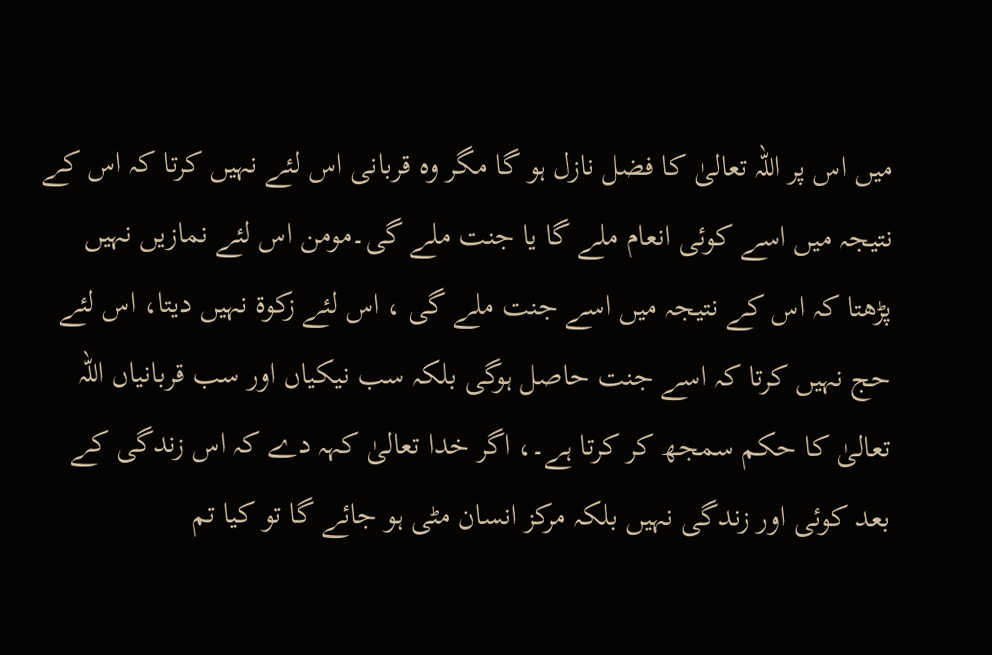میں اس پر اللہ تعالیٰ کا فضل نازل ہو گا مگر وہ قربانی اس لئے نہیں کرتا کہ اس کے نتیجہ میں اسے کوئی انعام ملے گا یا جنت ملے گی۔مومن اس لئے نمازیں نہیں پڑھتا کہ اس کے نتیجہ میں اسے جنت ملے گی ، اس لئے زکوۃ نہیں دیتا، اس لئے حج نہیں کرتا کہ اسے جنت حاصل ہوگی بلکہ سب نیکیاں اور سب قربانیاں اللہ تعالیٰ کا حکم سمجھ کر کرتا ہے۔، اگر خدا تعالیٰ کہہ دے کہ اس زندگی کے بعد کوئی اور زندگی نہیں بلکہ مرکز انسان مٹی ہو جائے گا تو کیا تم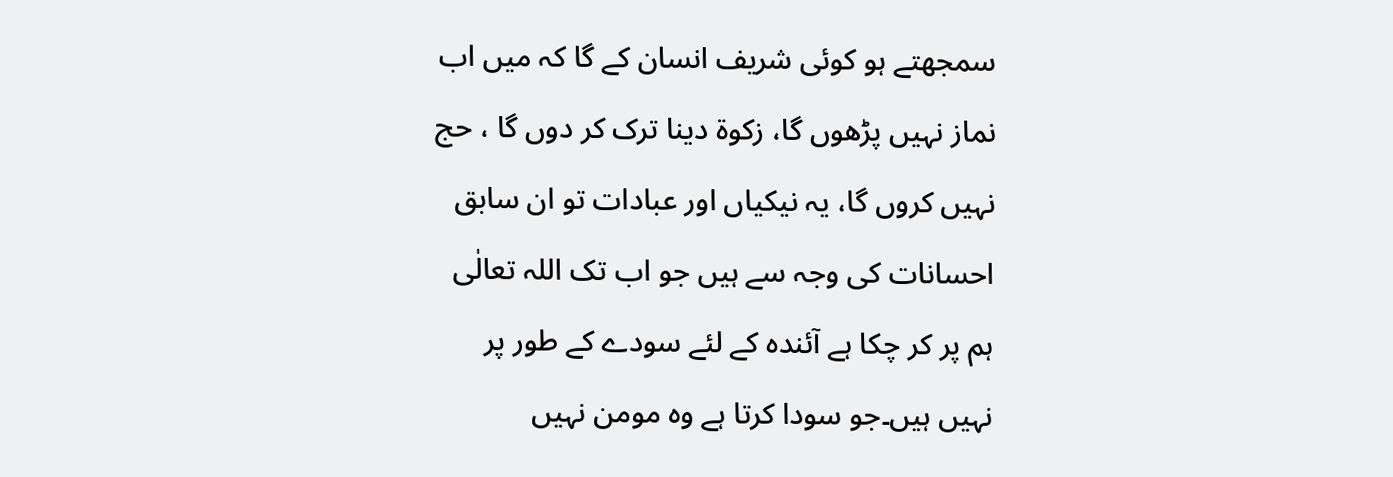سمجھتے ہو کوئی شریف انسان کے گا کہ میں اب نماز نہیں پڑھوں گا، زکوۃ دینا ترک کر دوں گا ، حج نہیں کروں گا، یہ نیکیاں اور عبادات تو ان سابق احسانات کی وجہ سے ہیں جو اب تک اللہ تعالٰی ہم پر کر چکا ہے آئندہ کے لئے سودے کے طور پر نہیں ہیں۔جو سودا کرتا ہے وہ مومن نہیں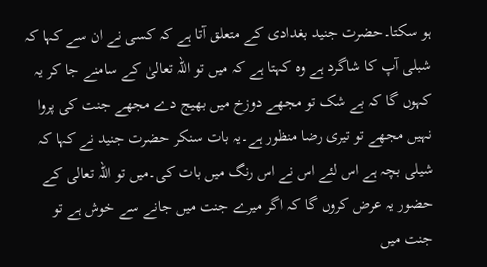ہو سکتا۔حضرت جنید بغدادی کے متعلق آتا ہے کہ کسی نے ان سے کہا کہ شبلی آپ کا شاگرد ہے وہ کہتا ہے کہ میں تو اللہ تعالیٰ کے سامنے جا کر یہ کہوں گا کہ بے شک تو مجھے دوزخ میں بھیج دے مجھے جنت کی پروا نہیں مجھے تو تیری رضا منظور ہے۔یہ بات سنکر حضرت جنید نے کہا کہ شیلی بچہ ہے اس لئے اس نے اس رنگ میں بات کی۔میں تو اللہ تعالی کے حضور یہ عرض کروں گا کہ اگر میرے جنت میں جانے سے خوش ہے تو جنت میں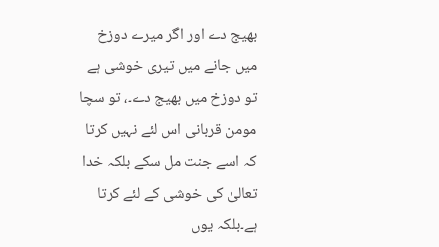بھیج دے اور اگر میرے دوزخ میں جانے میں تیری خوشی ہے تو دوزخ میں بھیج دے۔، تو سچا مومن قربانی اس لئے نہیں کرتا کہ اسے جنت مل سکے بلکہ خدا تعالیٰ کی خوشی کے لئے کرتا ہے۔بلکہ یوں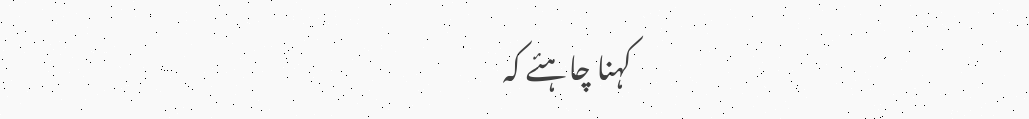کہنا چاہئے کہ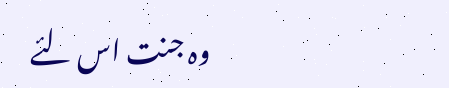وہ جنت اس لئے